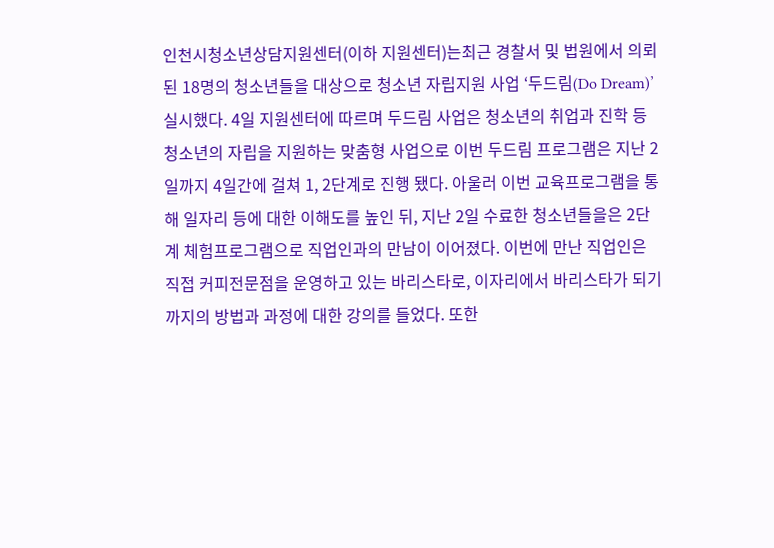인천시청소년상담지원센터(이하 지원센터)는최근 경찰서 및 법원에서 의뢰된 18명의 청소년들을 대상으로 청소년 자립지원 사업 ‘두드림(Do Dream)’실시했다. 4일 지원센터에 따르며 두드림 사업은 청소년의 취업과 진학 등 청소년의 자립을 지원하는 맞춤형 사업으로 이번 두드림 프로그램은 지난 2일까지 4일간에 걸쳐 1, 2단계로 진행 됐다. 아울러 이번 교육프로그램을 통해 일자리 등에 대한 이해도를 높인 뒤, 지난 2일 수료한 청소년들을은 2단계 체험프로그램으로 직업인과의 만남이 이어졌다. 이번에 만난 직업인은 직접 커피전문점을 운영하고 있는 바리스타로, 이자리에서 바리스타가 되기까지의 방법과 과정에 대한 강의를 들었다. 또한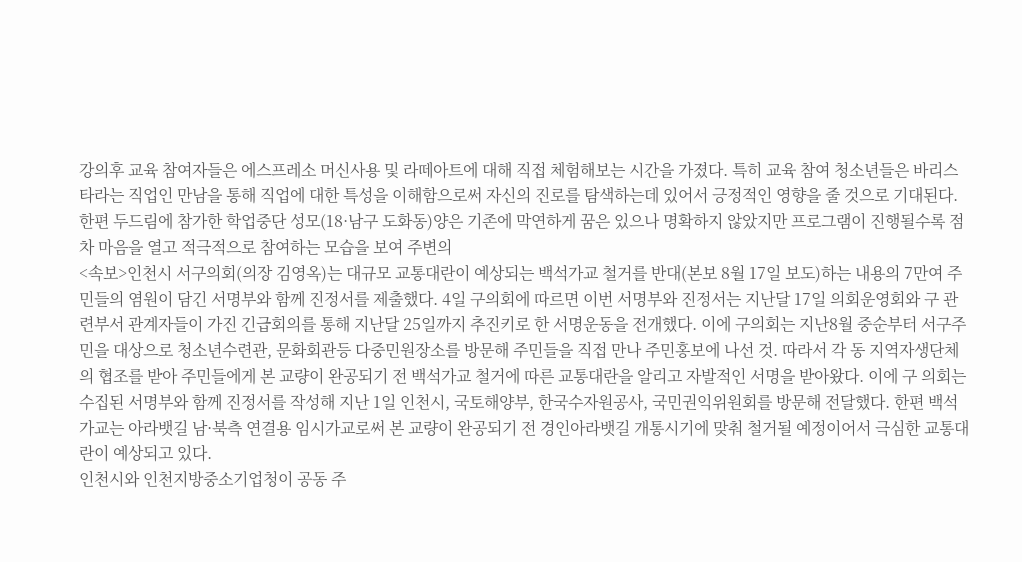강의후 교육 참여자들은 에스프레소 머신사용 및 라떼아트에 대해 직접 체험해보는 시간을 가졌다. 특히 교육 참여 청소년들은 바리스타라는 직업인 만남을 통해 직업에 대한 특성을 이해함으로써 자신의 진로를 탐색하는데 있어서 긍정적인 영향을 줄 것으로 기대된다. 한편 두드림에 참가한 학업중단 성모(18·남구 도화동)양은 기존에 막연하게 꿈은 있으나 명확하지 않았지만 프로그램이 진행될수록 점차 마음을 열고 적극적으로 참여하는 모습을 보여 주변의
<속보>인천시 서구의회(의장 김영옥)는 대규모 교통대란이 예상되는 백석가교 철거를 반대(본보 8월 17일 보도)하는 내용의 7만여 주민들의 염원이 담긴 서명부와 함께 진정서를 제출했다. 4일 구의회에 따르면 이번 서명부와 진정서는 지난달 17일 의회운영회와 구 관련부서 관계자들이 가진 긴급회의를 통해 지난달 25일까지 추진키로 한 서명운동을 전개했다. 이에 구의회는 지난8월 중순부터 서구주민을 대상으로 청소년수련관, 문화회관등 다중민원장소를 방문해 주민들을 직접 만나 주민홍보에 나선 것. 따라서 각 동 지역자생단체의 협조를 받아 주민들에게 본 교량이 완공되기 전 백석가교 철거에 따른 교통대란을 알리고 자발적인 서명을 받아왔다. 이에 구 의회는 수집된 서명부와 함께 진정서를 작성해 지난 1일 인천시, 국토해양부, 한국수자원공사, 국민권익위원회를 방문해 전달했다. 한편 백석가교는 아라뱃길 남·북측 연결용 임시가교로써 본 교량이 완공되기 전 경인아라뱃길 개통시기에 맞춰 철거될 예정이어서 극심한 교통대란이 예상되고 있다.
인천시와 인천지방중소기업청이 공동 주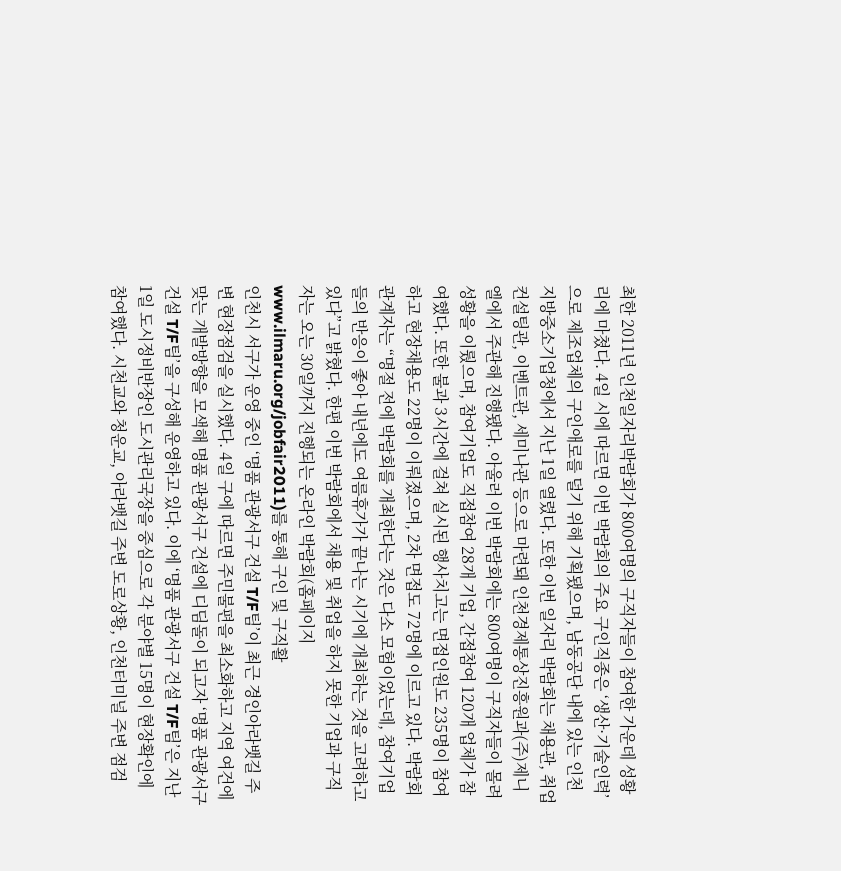최한 2011년 인천일자리박람회가 800여명의 구직자들이 참여한 가운데 성황리에 마쳤다. 4일 시에 따르면 이번 박람회의 주요 구인직종은 ‘생산·기술인력’으로 제조업체의 구인애로를 덜기 위해 기획됐으며, 남동공단 내에 있는 인천지방중소기업청에서 지난 1일 열렸다. 또한 이번 일자리 박람회는 채용관, 취업컨설팅관, 이벤트관, 세미나관 등으로 마련돼 인천경제통상진흥원과(주)제니엘에서 주관해 진행됐다. 아울러 이번 박람회에는 800여명이 구직자들이 몰려 성황을 이뤘으며, 참여기업도 직접참여 28개 기업, 간접참여 120개 업체가 참여했다. 또한 불과 3시간에 걸쳐 실시된 행사치고는 면접인원도 235명이 참여하고 현장채용도 22명이 이뤄졌으며, 2차 면접도 72명에 이르고 있다. 박람회 관계자는 “명절 전에 박람회를 개최한다는 것은 다소 모험이었는데, 참여기업들의 반응이 좋아 내년에도 여름휴가가 끝나는 시기에 개최하는 것을 고려하고 있다”고 밝혔다. 한편 이번 박람회에서 채용 및 취업을 하지 못한 기업과 구직자는 오는 30일까지 진행되는 온라인 박람회(홈페이지www.ilmaru.org/jobfair2011)를 통해 구인 및 구직활
인천시 서구가 운영 중인 ‘명품 관광서구 건설 T/F팀’이 최근 경인아라뱃길 주변 현장점검을 실시했다. 4일 구에 따르면 주민불편을 최소화하고 지역 여건에 맞는 개발방향을 모색해 명품 관광서구 건설에 디딤돌이 되고자 ‘명품 관광서구 건설 T/F팀’을 구성해 운영하고 있다. 이에 ‘명품 관광서구 건설 T/F팀’은 지난 1일 도시정비반장인 도시관리국장을 중심으로 각 분야별 15명이 현장확인에 참여했다. 시천교와 청운교, 아라뱃길 주변 도로상황, 인천터미널 주변 점검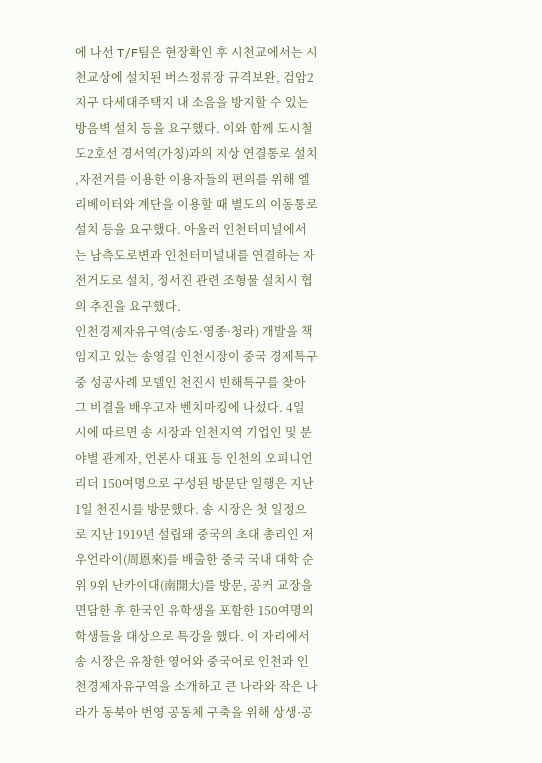에 나선 T/F팀은 현장확인 후 시천교에서는 시천교상에 설치된 버스정류장 규격보완, 검암2지구 다세대주택지 내 소음을 방지할 수 있는 방음벽 설치 등을 요구했다. 이와 함께 도시철도2호선 경서역(가칭)과의 지상 연결통로 설치 ,자전거를 이용한 이용자들의 편의를 위해 엘리베이터와 계단을 이용할 때 별도의 이동통로 설치 등을 요구했다. 아울러 인천터미널에서는 남측도로변과 인천터미널내를 연결하는 자전거도로 설치, 정서진 관련 조형물 설치시 협의 추진을 요구했다.
인천경제자유구역(송도·영종·청라) 개발을 책임지고 있는 송영길 인천시장이 중국 경제특구 중 성공사례 모델인 천진시 빈해특구를 찾아 그 비결을 배우고자 벤치마킹에 나섰다. 4일 시에 따르면 송 시장과 인천지역 기업인 및 분야별 관계자, 언론사 대표 등 인천의 오피니언리더 150여명으로 구성된 방문단 일행은 지난 1일 천진시를 방문했다. 송 시장은 첫 일정으로 지난 1919년 설립돼 중국의 초대 총리인 저우언라이(周恩來)를 배출한 중국 국내 대학 순위 9위 난카이대(南開大)를 방문, 공커 교장을 면담한 후 한국인 유학생을 포함한 150여명의 학생들을 대상으로 특강을 했다. 이 자리에서 송 시장은 유창한 영어와 중국어로 인천과 인천경제자유구역을 소개하고 큰 나라와 작은 나라가 동북아 번영 공동체 구축을 위해 상생·공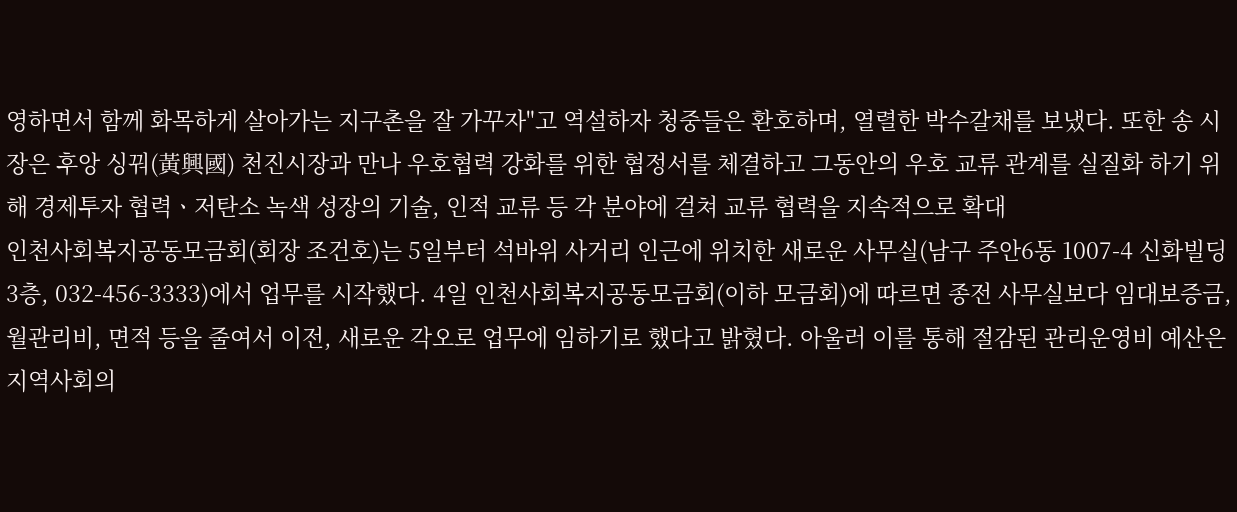영하면서 함께 화목하게 살아가는 지구촌을 잘 가꾸자"고 역설하자 청중들은 환호하며, 열렬한 박수갈채를 보냈다. 또한 송 시장은 후앙 싱꿔(黃興國) 천진시장과 만나 우호협력 강화를 위한 협정서를 체결하고 그동안의 우호 교류 관계를 실질화 하기 위해 경제투자 협력ㆍ저탄소 녹색 성장의 기술, 인적 교류 등 각 분야에 걸쳐 교류 협력을 지속적으로 확대
인천사회복지공동모금회(회장 조건호)는 5일부터 석바위 사거리 인근에 위치한 새로운 사무실(남구 주안6동 1007-4 신화빌딩 3층, 032-456-3333)에서 업무를 시작했다. 4일 인천사회복지공동모금회(이하 모금회)에 따르면 종전 사무실보다 임대보증금, 월관리비, 면적 등을 줄여서 이전, 새로운 각오로 업무에 임하기로 했다고 밝혔다. 아울러 이를 통해 절감된 관리운영비 예산은 지역사회의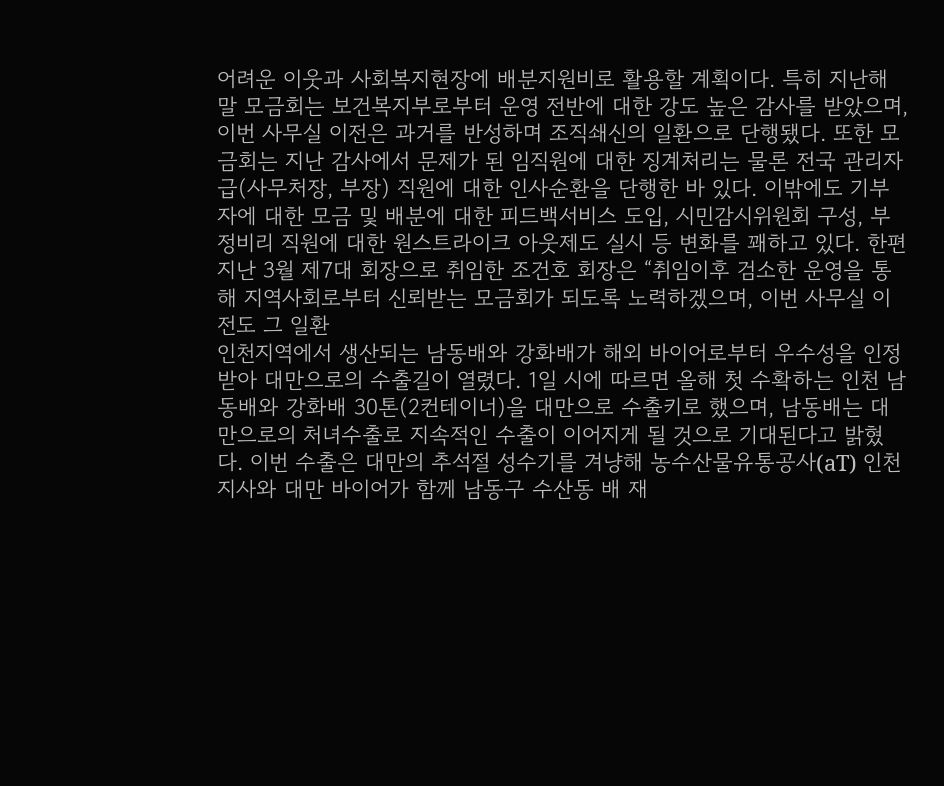어려운 이웃과 사회복지현장에 배분지원비로 활용할 계획이다. 특히 지난해 말 모금회는 보건복지부로부터 운영 전반에 대한 강도 높은 감사를 받았으며, 이번 사무실 이전은 과거를 반성하며 조직쇄신의 일환으로 단행됐다. 또한 모금회는 지난 감사에서 문제가 된 임직원에 대한 징계처리는 물론 전국 관리자급(사무처장, 부장) 직원에 대한 인사순환을 단행한 바 있다. 이밖에도 기부자에 대한 모금 및 배분에 대한 피드백서비스 도입, 시민감시위원회 구성, 부정비리 직원에 대한 원스트라이크 아웃제도 실시 등 변화를 꽤하고 있다. 한편 지난 3월 제7대 회장으로 취임한 조건호 회장은 “취임이후 검소한 운영을 통해 지역사회로부터 신뢰받는 모금회가 되도록 노력하겠으며, 이번 사무실 이전도 그 일환
인천지역에서 생산되는 남동배와 강화배가 해외 바이어로부터 우수성을 인정받아 대만으로의 수출길이 열렸다. 1일 시에 따르면 올해 첫 수확하는 인천 남동배와 강화배 30톤(2컨테이너)을 대만으로 수출키로 했으며, 남동배는 대만으로의 처녀수출로 지속적인 수출이 이어지게 될 것으로 기대된다고 밝혔다. 이번 수출은 대만의 추석절 성수기를 겨냥해 농수산물유통공사(aT) 인천지사와 대만 바이어가 함께 남동구 수산동 배 재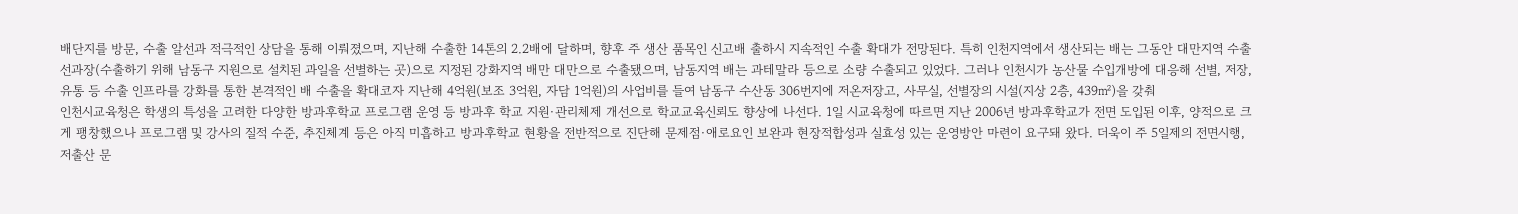배단지를 방문, 수출 알선과 적극적인 상담을 통해 이뤄졌으며, 지난해 수출한 14톤의 2.2배에 달하며, 향후 주 생산 품목인 신고배 출하시 지속적인 수출 확대가 전망된다. 특히 인천지역에서 생산되는 배는 그동안 대만지역 수출선과장(수출하기 위해 남동구 지원으로 설치된 과일을 선별하는 곳)으로 지정된 강화지역 배만 대만으로 수출됐으며, 남동지역 배는 과테말라 등으로 소량 수출되고 있었다. 그러나 인천시가 농산물 수입개방에 대응해 선별, 저장, 유통 등 수출 인프라를 강화를 통한 본격적인 배 수출을 확대코자 지난해 4억원(보조 3억원, 자담 1억원)의 사업비를 들여 남동구 수산동 306번지에 저온저장고, 사무실, 선별장의 시설(지상 2층, 439㎡)을 갖춰
인천시교육청은 학생의 특성을 고려한 다양한 방과후학교 프로그램 운영 등 방과후 학교 지원·관리체제 개선으로 학교교육신뢰도 향상에 나선다. 1일 시교육청에 따르면 지난 2006년 방과후학교가 전면 도입된 이후, 양적으로 크게 팽창했으나 프로그램 및 강사의 질적 수준, 추진체계 등은 아직 미흡하고 방과후학교 현황을 전반적으로 진단해 문제점·애로요인 보완과 현장적합성과 실효성 있는 운영방안 마련이 요구돼 왔다. 더욱이 주 5일제의 전면시행, 저출산 문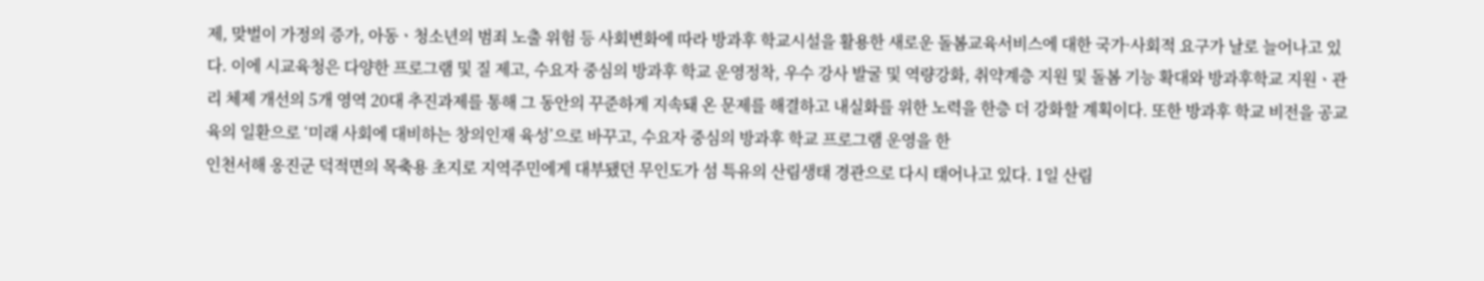제, 맞벌이 가정의 증가, 아동ㆍ청소년의 범죄 노출 위험 등 사회변화에 따라 방과후 학교시설을 활용한 새로운 돌봄교육서비스에 대한 국가·사회적 요구가 날로 늘어나고 있다. 이에 시교육청은 다양한 프로그램 및 질 제고, 수요자 중심의 방과후 학교 운영정착, 우수 강사 발굴 및 역량강화, 취약계층 지원 및 돌봄 기능 확대와 방과후학교 지원ㆍ관리 체제 개선의 5개 영역 20대 추진과제를 통해 그 동안의 꾸준하게 지속돼 온 문제를 해결하고 내실화를 위한 노력을 한층 더 강화할 계획이다. 또한 방과후 학교 비전을 공교육의 일환으로 ‘미래 사회에 대비하는 창의인재 육성’으로 바꾸고, 수요자 중심의 방과후 학교 프로그램 운영을 한
인천서해 옹진군 덕적면의 목축용 초지로 지역주민에게 대부됐던 무인도가 섬 특유의 산림생태 경관으로 다시 태어나고 있다. 1일 산림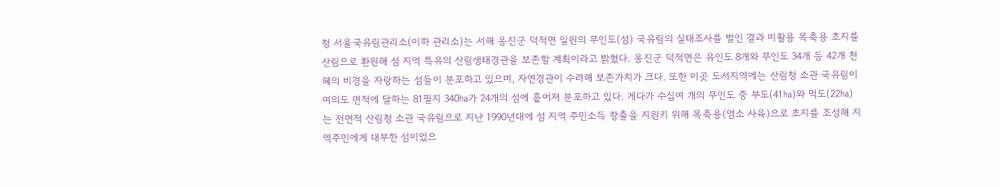청 서울국유림관리소(이하 관리소)는 서해 옹진군 덕적면 일원의 무인도(섬) 국유림의 실태조사를 벌인 결과 미활용 목축용 초지를 산림으로 환원해 섬 지역 특유의 산림생태경관을 보존할 계획이라고 밝혔다. 옹진군 덕적면은 유인도 8개와 무인도 34개 등 42개 천혜의 비경을 자랑하는 섬들이 분포하고 있으며, 자연경관이 수려해 보존가치가 크다. 또한 이곳 도서지역에는 산림청 소관 국유림이 여의도 면적에 달하는 81필지 340㏊가 24개의 섬에 흩어져 분포하고 있다. 게다가 수십여 개의 무인도 중 부도(41㏊)와 먹도(22㏊)는 전면적 산림청 소관 국유림으로 지난 1990년대에 섬 지역 주민소득 창출을 지원키 위해 목축용(염소 사육)으로 초지를 조성해 지역주민에게 대부한 섬이었으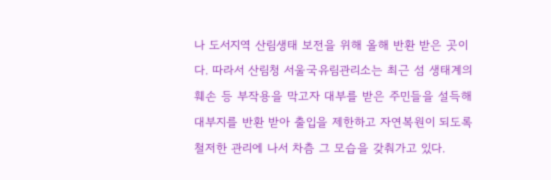나 도서지역 산림생태 보전을 위해 올해 반환 받은 곳이다. 따라서 산림청 서울국유림관리소는 최근 섬 생태계의 훼손 등 부작용을 막고자 대부를 받은 주민들을 설득해 대부지를 반환 받아 출입을 제한하고 자연복원이 되도록 철저한 관리에 나서 차츰 그 모습을 갖춰가고 있다.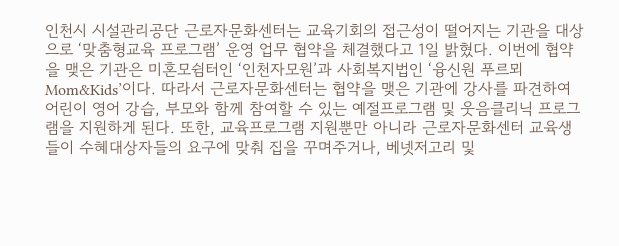인천시 시설관리공단 근로자문화센터는 교육기회의 접근성이 떨어지는 기관을 대상으로 ‘맞춤형교육 프로그램’ 운영 업무 협약을 체결했다고 1일 밝혔다. 이번에 협약을 맺은 기관은 미혼모쉼터인 ‘인천자모원’과 사회복지법인 ‘융신원 푸르뫼Mom&Kids’이다. 따라서 근로자문화센터는 협약을 맺은 기관에 강사를 파견하여 어린이 영어 강습, 부모와 함께 참여할 수 있는 예절프로그램 및 웃음클리닉 프로그램을 지원하게 된다. 또한, 교육프로그램 지원뿐만 아니라 근로자문화센터 교육생들이 수혜대상자들의 요구에 맞춰 집을 꾸며주거나, 베넷저고리 및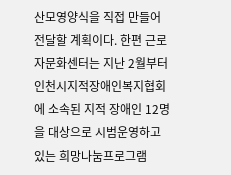산모영양식을 직접 만들어 전달할 계획이다. 한편 근로자문화센터는 지난 2월부터 인천시지적장애인복지협회에 소속된 지적 장애인 12명을 대상으로 시범운영하고 있는 희망나눔프로그램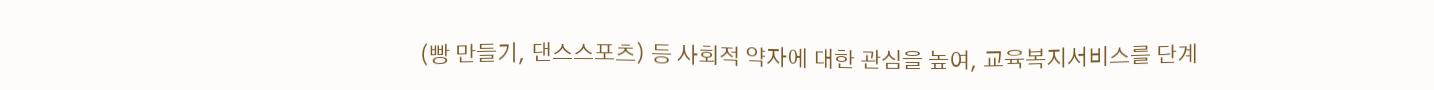(빵 만들기, 댄스스포츠) 등 사회적 약자에 대한 관심을 높여, 교육복지서비스를 단계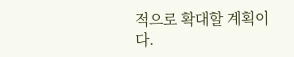적으로 확대할 계획이다.